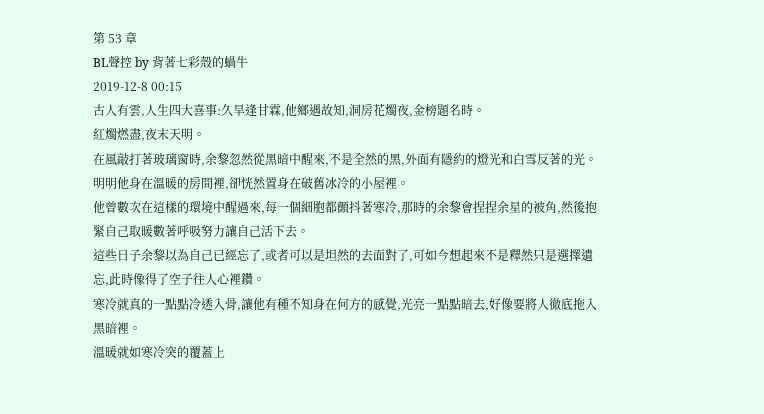第 53 章
BL聲控 by 背著七彩殼的蝸牛
2019-12-8 00:15
古人有雲,人生四大喜事:久旱逢甘霖,他鄉遇故知,洞房花燭夜,金榜題名時。
紅燭燃盡,夜末天明。
在風敲打著玻璃窗時,余黎忽然從黑暗中醒來,不是全然的黑,外面有隱約的燈光和白雪反著的光。
明明他身在溫暖的房間裡,卻恍然置身在破舊冰冷的小屋裡。
他曾數次在這樣的環境中醒過來,每一個細胞都顫抖著寒冷,那時的余黎會捏捏余星的被角,然後抱緊自己取暖數著呼吸努力讓自己活下去。
這些日子余黎以為自己已經忘了,或者可以是坦然的去面對了,可如今想起來不是釋然只是選擇遺忘,此時像得了空子往人心裡鑽。
寒冷就真的一點點冷透入骨,讓他有種不知身在何方的感覺,光亮一點點暗去,好像要將人徹底拖入黑暗裡。
溫暖就如寒冷突的覆蓋上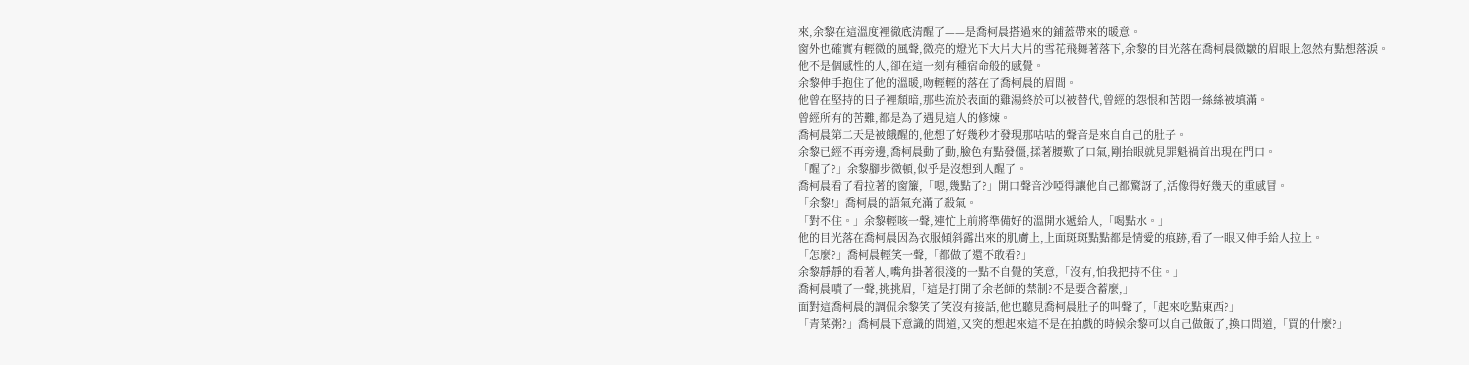來,余黎在這溫度裡徹底清醒了——是喬柯晨搭過來的鋪蓋帶來的暖意。
窗外也確實有輕微的風聲,微亮的燈光下大片大片的雪花飛舞著落下,余黎的目光落在喬柯晨微皺的眉眼上忽然有點想落淚。
他不是個感性的人,卻在這一刻有種宿命般的感覺。
余黎伸手抱住了他的溫暖,吻輕輕的落在了喬柯晨的眉間。
他曾在堅持的日子裡頹暗,那些流於表面的雞湯終於可以被替代,曾經的怨恨和苦悶一絲絲被填滿。
曾經所有的苦難,都是為了遇見這人的修煉。
喬柯晨第二天是被餓醒的,他想了好幾秒才發現那咕咕的聲音是來自自己的肚子。
余黎已經不再旁邊,喬柯晨動了動,臉色有點發僵,揉著腰歎了口氣,剛抬眼就見罪魁禍首出現在門口。
「醒了?」余黎腳步微頓,似乎是沒想到人醒了。
喬柯晨看了看拉著的窗簾,「嗯,幾點了?」開口聲音沙啞得讓他自己都驚訝了,活像得好幾天的重感冒。
「余黎!」喬柯晨的語氣充滿了殺氣。
「對不住。」余黎輕咳一聲,連忙上前將準備好的溫開水遞給人,「喝點水。」
他的目光落在喬柯晨因為衣服傾斜露出來的肌膚上,上面斑斑點點都是情愛的痕跡,看了一眼又伸手給人拉上。
「怎麼?」喬柯晨輕笑一聲,「都做了還不敢看?」
余黎靜靜的看著人,嘴角掛著很淺的一點不自覺的笑意,「沒有,怕我把持不住。」
喬柯晨嘖了一聲,挑挑眉,「這是打開了余老師的禁制?不是要含蓄麼,」
面對這喬柯晨的調侃余黎笑了笑沒有接話,他也聽見喬柯晨肚子的叫聲了,「起來吃點東西?」
「青菜粥?」喬柯晨下意識的問道,又突的想起來這不是在拍戲的時候余黎可以自己做飯了,換口問道,「買的什麼?」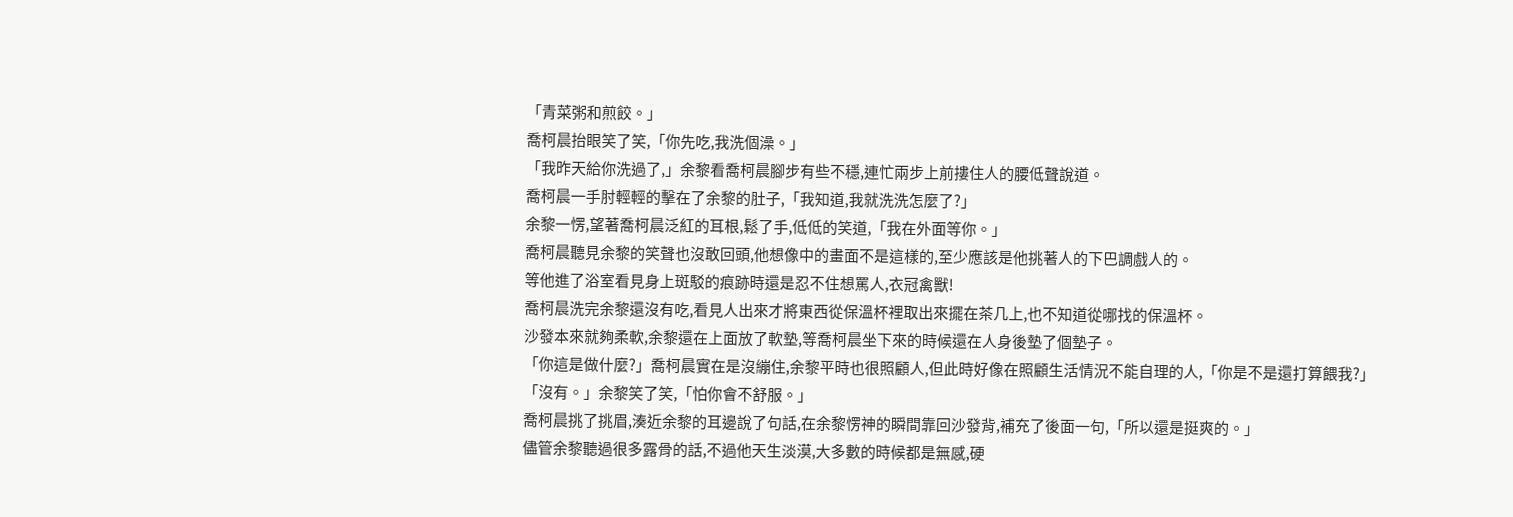「青菜粥和煎餃。」
喬柯晨抬眼笑了笑,「你先吃,我洗個澡。」
「我昨天給你洗過了,」余黎看喬柯晨腳步有些不穩,連忙兩步上前摟住人的腰低聲說道。
喬柯晨一手肘輕輕的擊在了余黎的肚子,「我知道,我就洗洗怎麼了?」
余黎一愣,望著喬柯晨泛紅的耳根,鬆了手,低低的笑道,「我在外面等你。」
喬柯晨聽見余黎的笑聲也沒敢回頭,他想像中的畫面不是這樣的,至少應該是他挑著人的下巴調戲人的。
等他進了浴室看見身上斑駁的痕跡時還是忍不住想罵人,衣冠禽獸!
喬柯晨洗完余黎還沒有吃,看見人出來才將東西從保溫杯裡取出來擺在茶几上,也不知道從哪找的保溫杯。
沙發本來就夠柔軟,余黎還在上面放了軟墊,等喬柯晨坐下來的時候還在人身後墊了個墊子。
「你這是做什麼?」喬柯晨實在是沒繃住,余黎平時也很照顧人,但此時好像在照顧生活情況不能自理的人,「你是不是還打算餵我?」
「沒有。」余黎笑了笑,「怕你會不舒服。」
喬柯晨挑了挑眉,湊近余黎的耳邊說了句話,在余黎愣神的瞬間靠回沙發背,補充了後面一句,「所以還是挺爽的。」
儘管余黎聽過很多露骨的話,不過他天生淡漠,大多數的時候都是無感,硬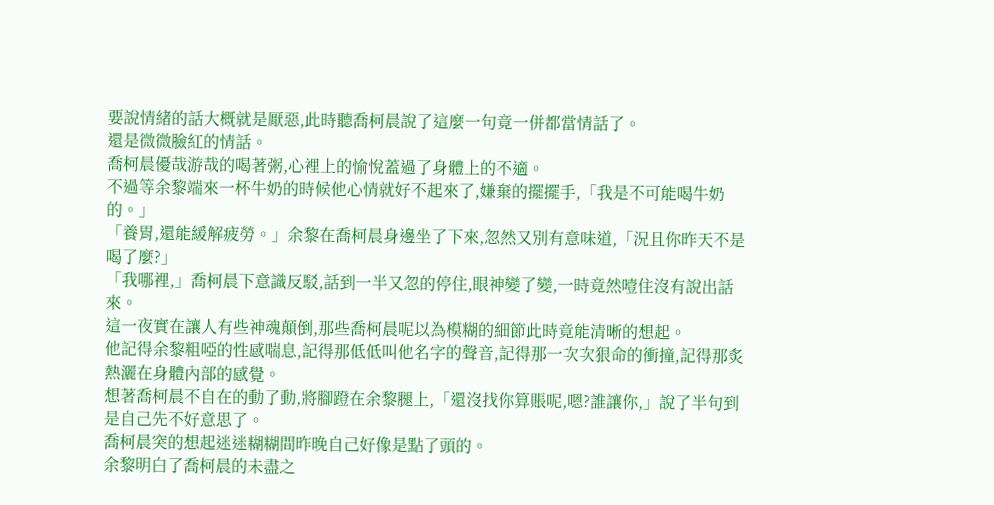要說情緒的話大概就是厭惡,此時聽喬柯晨說了這麼一句竟一併都當情話了。
還是微微臉紅的情話。
喬柯晨優哉游哉的喝著粥,心裡上的愉悅蓋過了身體上的不適。
不過等余黎端來一杯牛奶的時候他心情就好不起來了,嫌棄的擺擺手,「我是不可能喝牛奶的。」
「養胃,還能緩解疲勞。」余黎在喬柯晨身邊坐了下來,忽然又別有意味道,「況且你昨天不是喝了麼?」
「我哪裡,」喬柯晨下意識反駁,話到一半又忽的停住,眼神變了變,一時竟然噎住沒有說出話來。
這一夜實在讓人有些神魂顛倒,那些喬柯晨呢以為模糊的細節此時竟能清晰的想起。
他記得余黎粗啞的性感喘息,記得那低低叫他名字的聲音,記得那一次次狠命的衝撞,記得那炙熱灑在身體內部的感覺。
想著喬柯晨不自在的動了動,將腳蹬在余黎腿上,「還沒找你算賬呢,嗯?誰讓你,」說了半句到是自己先不好意思了。
喬柯晨突的想起迷迷糊糊間昨晚自己好像是點了頭的。
余黎明白了喬柯晨的未盡之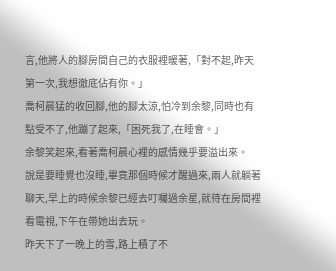言,他將人的腳房間自己的衣服裡暖著,「對不起,昨天第一次,我想徹底佔有你。」
喬柯晨猛的收回腳,他的腳太涼,怕冷到余黎,同時也有點受不了,他蹦了起來,「困死我了,在睡會。」
余黎笑起來,看著喬柯晨心裡的感情幾乎要溢出來。
說是要睡覺也沒睡,畢竟那個時候才醒過來,兩人就躺著聊天,早上的時候余黎已經去叮囑過余星,就待在房間裡看電視,下午在帶她出去玩。
昨天下了一晚上的雪,路上積了不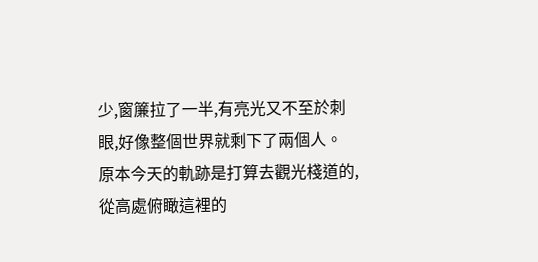少,窗簾拉了一半,有亮光又不至於刺眼,好像整個世界就剩下了兩個人。
原本今天的軌跡是打算去觀光棧道的,從高處俯瞰這裡的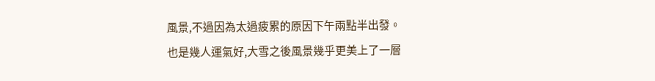風景,不過因為太過疲累的原因下午兩點半出發。
也是幾人運氣好,大雪之後風景幾乎更美上了一層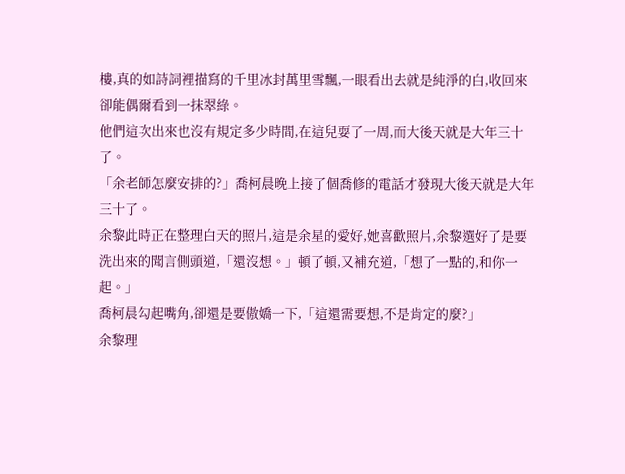樓,真的如詩詞裡描寫的千里冰封萬里雪飄,一眼看出去就是純淨的白,收回來卻能偶爾看到一抹翠綠。
他們這次出來也沒有規定多少時間,在這兒耍了一周,而大後天就是大年三十了。
「余老師怎麼安排的?」喬柯晨晚上接了個喬修的電話才發現大後天就是大年三十了。
余黎此時正在整理白天的照片,這是余星的愛好,她喜歡照片,余黎選好了是要洗出來的聞言側頭道,「還沒想。」頓了頓,又補充道,「想了一點的,和你一起。」
喬柯晨勾起嘴角,卻還是要傲嬌一下,「這還需要想,不是肯定的麼?」
余黎理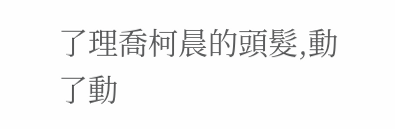了理喬柯晨的頭髮,動了動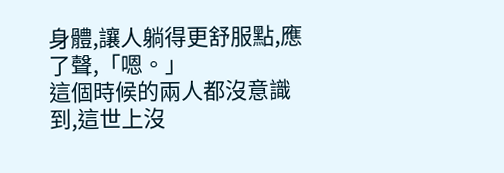身體,讓人躺得更舒服點,應了聲,「嗯。」
這個時候的兩人都沒意識到,這世上沒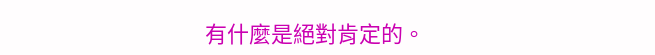有什麼是絕對肯定的。